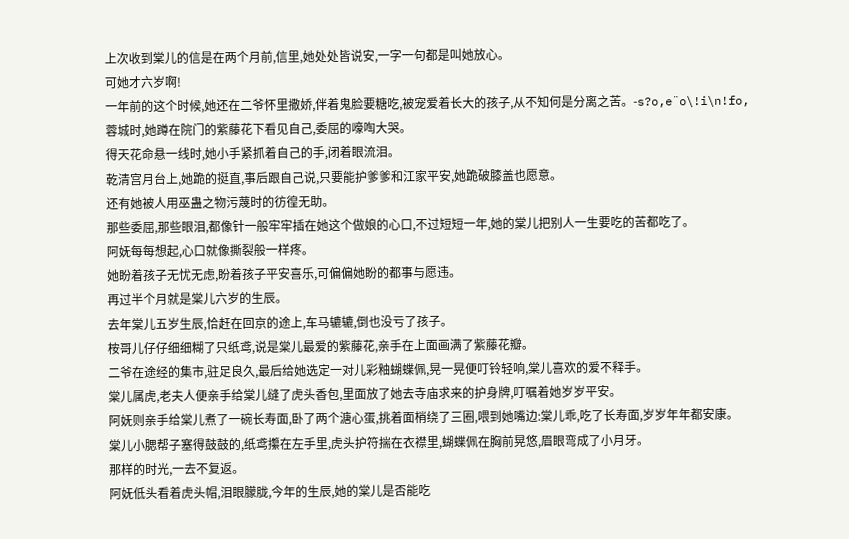上次收到棠儿的信是在两个月前,信里,她处处皆说安,一字一句都是叫她放心。
可她才六岁啊!
一年前的这个时候,她还在二爷怀里撒娇,伴着鬼脸要糖吃,被宠爱着长大的孩子,从不知何是分离之苦。-s?o,e¨o\!i\n!fo,
蓉城时,她蹲在院门的紫藤花下看见自己,委屈的嚎啕大哭。
得天花命悬一线时,她小手紧抓着自己的手,闭着眼流泪。
乾清宫月台上,她跪的挺直,事后跟自己说,只要能护爹爹和江家平安,她跪破膝盖也愿意。
还有她被人用巫蛊之物污蔑时的彷徨无助。
那些委屈,那些眼泪,都像针一般牢牢插在她这个做娘的心口,不过短短一年,她的棠儿把别人一生要吃的苦都吃了。
阿妩每每想起,心口就像撕裂般一样疼。
她盼着孩子无忧无虑,盼着孩子平安喜乐,可偏偏她盼的都事与愿违。
再过半个月就是棠儿六岁的生辰。
去年棠儿五岁生辰,恰赶在回京的途上,车马辘辘,倒也没亏了孩子。
桉哥儿仔仔细细糊了只纸鸢,说是棠儿最爱的紫藤花,亲手在上面画满了紫藤花瓣。
二爷在途经的集市,驻足良久,最后给她选定一对儿彩釉蝴蝶佩,晃一晃便叮铃轻响,棠儿喜欢的爱不释手。
棠儿属虎,老夫人便亲手给棠儿缝了虎头香包,里面放了她去寺庙求来的护身牌,叮嘱着她岁岁平安。
阿妩则亲手给棠儿煮了一碗长寿面,卧了两个溏心蛋,挑着面梢绕了三圈,喂到她嘴边:棠儿乖,吃了长寿面,岁岁年年都安康。
棠儿小腮帮子塞得鼓鼓的,纸鸢攥在左手里,虎头护符揣在衣襟里,蝴蝶佩在胸前晃悠,眉眼弯成了小月牙。
那样的时光,一去不复返。
阿妩低头看着虎头帽,泪眼朦胧,今年的生辰,她的棠儿是否能吃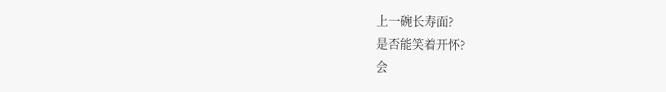上一碗长寿面?
是否能笑着开怀?
会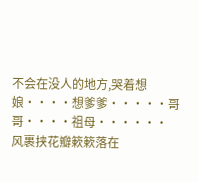不会在没人的地方,哭着想娘····想爹爹·····哥哥····祖母······
风裹挟花瓣簌簌落在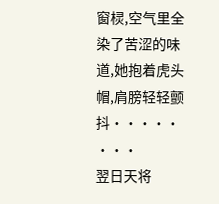窗棂,空气里全染了苦涩的味道,她抱着虎头帽,肩膀轻轻颤抖·····
···
翌日天将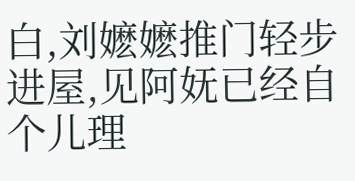白,刘嬷嬷推门轻步进屋,见阿妩已经自个儿理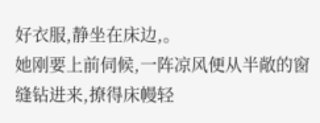好衣服,静坐在床边,。
她刚要上前伺候,一阵凉风便从半敞的窗缝钻进来,撩得床幔轻